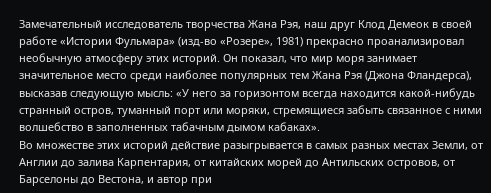Замечательный исследователь творчества Жана Рэя, наш друг Клод Демеок в своей работе «Истории Фульмара» (изд-во «Розере», 1981) прекрасно проанализировал необычную атмосферу этих историй. Он показал, что мир моря занимает значительное место среди наиболее популярных тем Жана Рэя (Джона Фландерса), высказав следующую мысль: «У него за горизонтом всегда находится какой-нибудь странный остров, туманный порт или моряки, стремящиеся забыть связанное с ними волшебство в заполненных табачным дымом кабаках».
Во множестве этих историй действие разыгрывается в самых разных местах Земли, от Англии до залива Карпентария, от китайских морей до Антильских островов, от Барселоны до Вестона, и автор при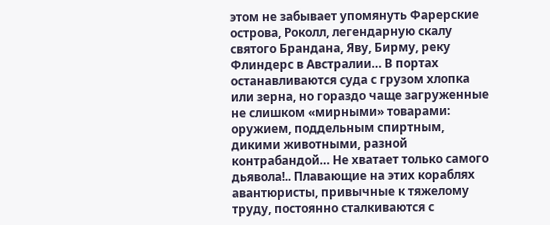этом не забывает упомянуть Фарерские острова, Роколл, легендарную скалу святого Брандана, Яву, Бирму, реку Флиндерс в Австралии… В портах останавливаются суда с грузом хлопка или зерна, но гораздо чаще загруженные не слишком «мирными» товарами: оружием, поддельным спиртным, дикими животными, разной контрабандой… Не хватает только самого дьявола!.. Плавающие на этих кораблях авантюристы, привычные к тяжелому труду, постоянно сталкиваются с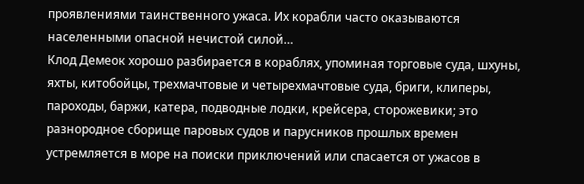проявлениями таинственного ужаса. Их корабли часто оказываются населенными опасной нечистой силой…
Клод Демеок хорошо разбирается в кораблях, упоминая торговые суда, шхуны, яхты, китобойцы, трехмачтовые и четырехмачтовые суда, бриги, клиперы, пароходы, баржи, катера, подводные лодки, крейсера, сторожевики; это разнородное сборище паровых судов и парусников прошлых времен устремляется в море на поиски приключений или спасается от ужасов в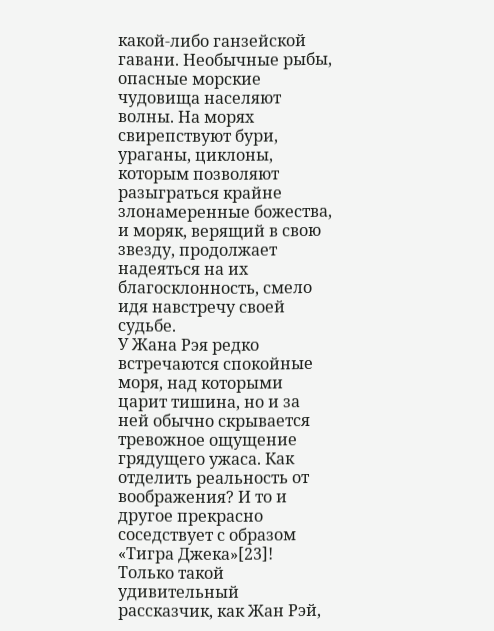какой-либо ганзейской гавани. Необычные рыбы, опасные морские чудовища населяют волны. На морях свирепствуют бури, ураганы, циклоны, которым позволяют разыграться крайне злонамеренные божества, и моряк, верящий в свою звезду, продолжает надеяться на их благосклонность, смело идя навстречу своей судьбе.
У Жана Рэя редко встречаются спокойные моря, над которыми царит тишина, но и за ней обычно скрывается тревожное ощущение грядущего ужаса. Как отделить реальность от воображения? И то и другое прекрасно соседствует с образом «Тигра Джека»[23]!
Только такой удивительный рассказчик, как Жан Рэй,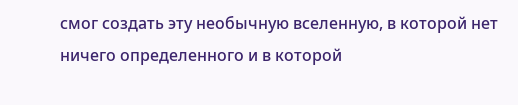смог создать эту необычную вселенную, в которой нет ничего определенного и в которой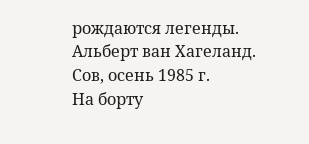рождаются легенды.
Альберт ван Хагеланд.
Сов, осень 1985 г.
На борту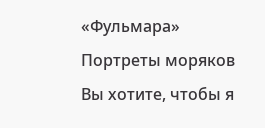«Фульмара»
Портреты моряков
Вы хотите, чтобы я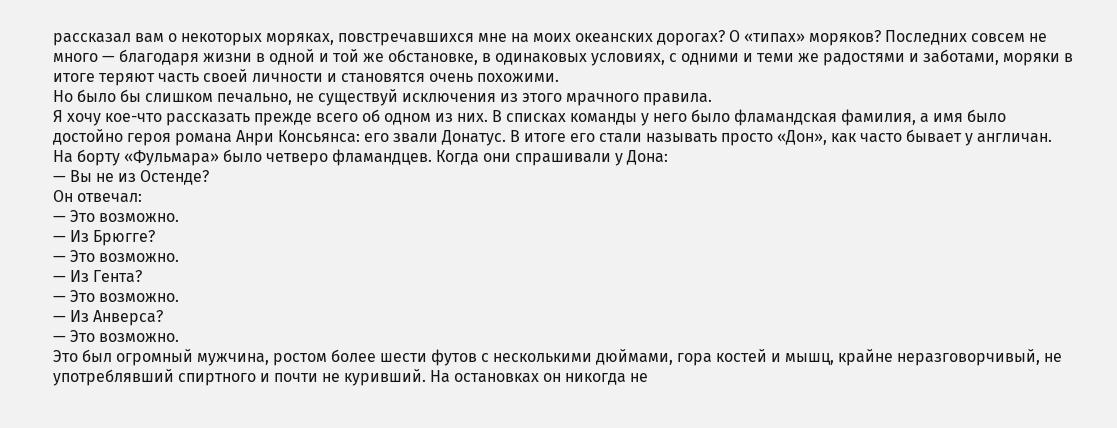рассказал вам о некоторых моряках, повстречавшихся мне на моих океанских дорогах? О «типах» моряков? Последних совсем не много — благодаря жизни в одной и той же обстановке, в одинаковых условиях, с одними и теми же радостями и заботами, моряки в итоге теряют часть своей личности и становятся очень похожими.
Но было бы слишком печально, не существуй исключения из этого мрачного правила.
Я хочу кое-что рассказать прежде всего об одном из них. В списках команды у него было фламандская фамилия, а имя было достойно героя романа Анри Консьянса: его звали Донатус. В итоге его стали называть просто «Дон», как часто бывает у англичан.
На борту «Фульмара» было четверо фламандцев. Когда они спрашивали у Дона:
— Вы не из Остенде?
Он отвечал:
— Это возможно.
— Из Брюгге?
— Это возможно.
— Из Гента?
— Это возможно.
— Из Анверса?
— Это возможно.
Это был огромный мужчина, ростом более шести футов с несколькими дюймами, гора костей и мышц, крайне неразговорчивый, не употреблявший спиртного и почти не куривший. На остановках он никогда не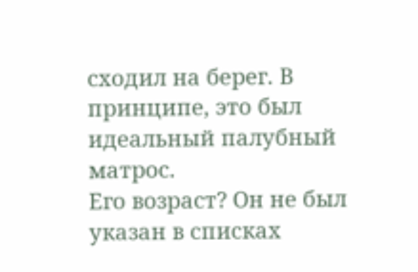сходил на берег. В принципе, это был идеальный палубный матрос.
Его возраст? Он не был указан в списках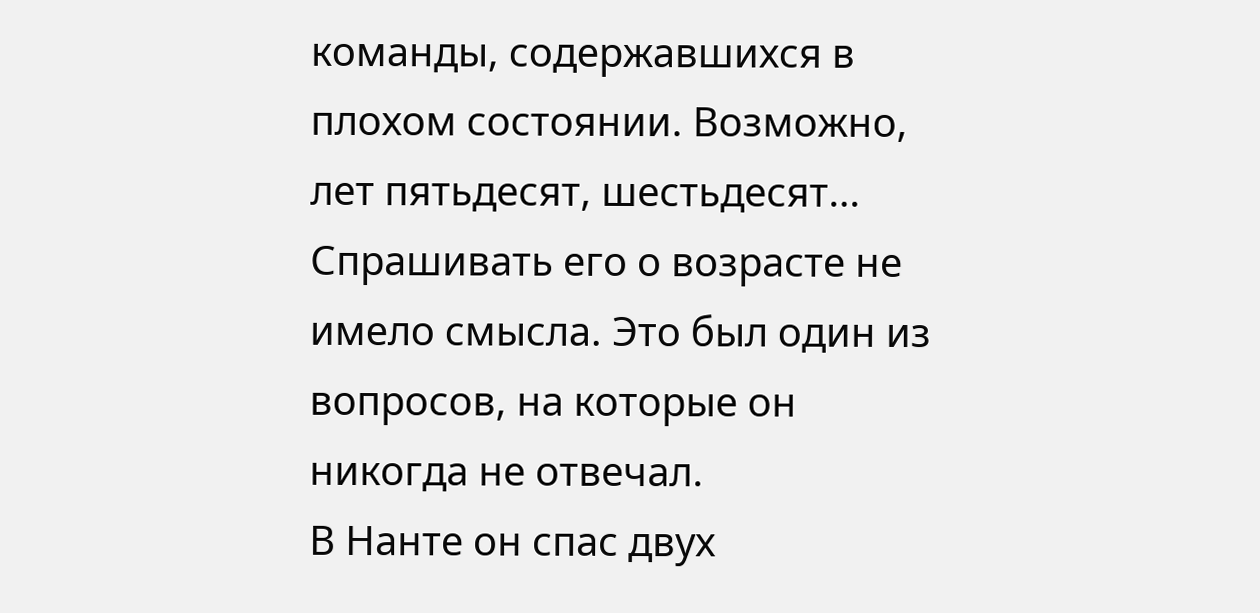команды, содержавшихся в плохом состоянии. Возможно, лет пятьдесят, шестьдесят… Спрашивать его о возрасте не имело смысла. Это был один из вопросов, на которые он никогда не отвечал.
В Нанте он спас двух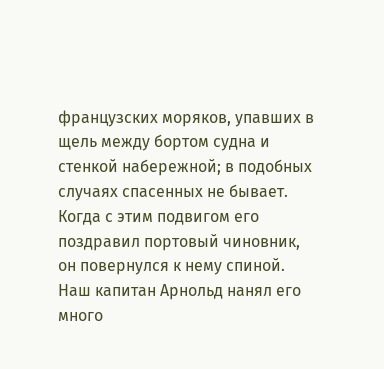французских моряков, упавших в щель между бортом судна и стенкой набережной; в подобных случаях спасенных не бывает.
Когда с этим подвигом его поздравил портовый чиновник, он повернулся к нему спиной.
Наш капитан Арнольд нанял его много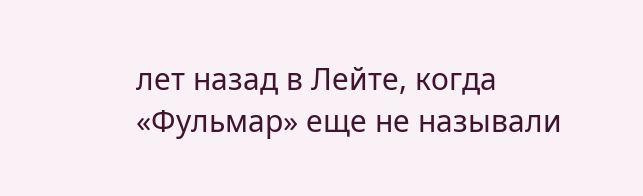лет назад в Лейте, когда «Фульмар» еще не называли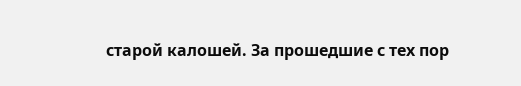старой калошей. За прошедшие с тех пор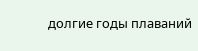долгие годы плаваний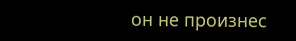он не произнес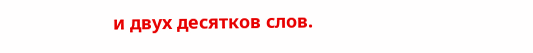и двух десятков слов.